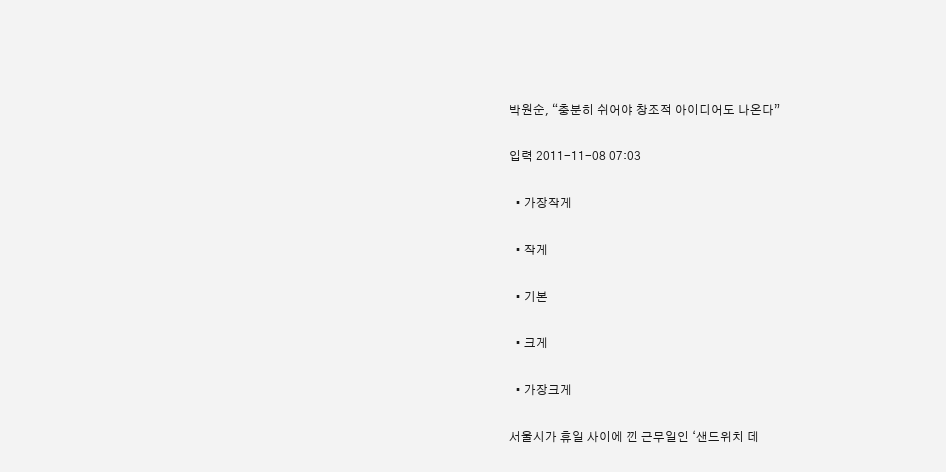박원순, “충분히 쉬어야 창조적 아이디어도 나온다”

입력 2011-11-08 07:03

  • 가장작게

  • 작게

  • 기본

  • 크게

  • 가장크게

서울시가 휴일 사이에 낀 근무일인 ‘샌드위치 데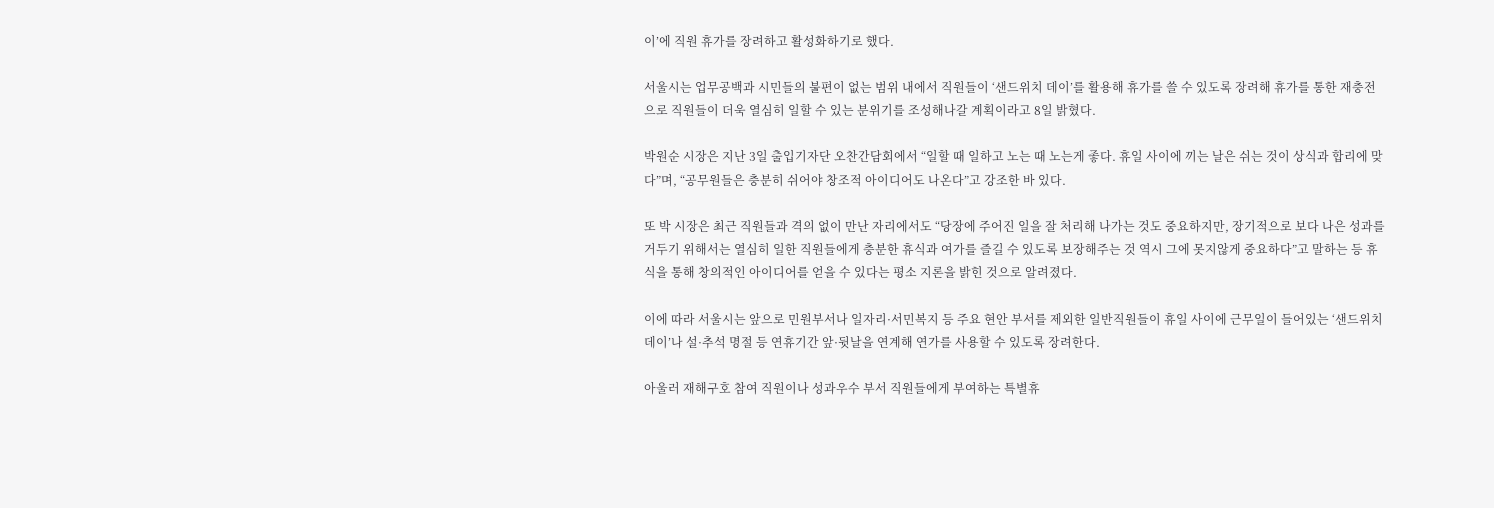이’에 직원 휴가를 장려하고 활성화하기로 했다.

서울시는 업무공백과 시민들의 불편이 없는 범위 내에서 직원들이 ‘샌드위치 데이’를 활용해 휴가를 쓸 수 있도록 장려해 휴가를 통한 재충전으로 직원들이 더욱 열심히 일할 수 있는 분위기를 조성해나갈 계획이라고 8일 밝혔다.

박원순 시장은 지난 3일 출입기자단 오찬간담회에서 “일할 때 일하고 노는 때 노는게 좋다. 휴일 사이에 끼는 날은 쉬는 것이 상식과 합리에 맞다”며, “공무원들은 충분히 쉬어야 창조적 아이디어도 나온다”고 강조한 바 있다.

또 박 시장은 최근 직원들과 격의 없이 만난 자리에서도 “당장에 주어진 일을 잘 처리해 나가는 것도 중요하지만, 장기적으로 보다 나은 성과를 거두기 위해서는 열심히 일한 직원들에게 충분한 휴식과 여가를 즐길 수 있도록 보장해주는 것 역시 그에 못지않게 중요하다”고 말하는 등 휴식을 통해 창의적인 아이디어를 얻을 수 있다는 평소 지론을 밝힌 것으로 알려졌다.

이에 따라 서울시는 앞으로 민원부서나 일자리·서민복지 등 주요 현안 부서를 제외한 일반직원들이 휴일 사이에 근무일이 들어있는 ‘샌드위치 데이’나 설·추석 명절 등 연휴기간 앞·뒷날을 연계해 연가를 사용할 수 있도록 장려한다.

아울러 재해구호 참여 직원이나 성과우수 부서 직원들에게 부여하는 특별휴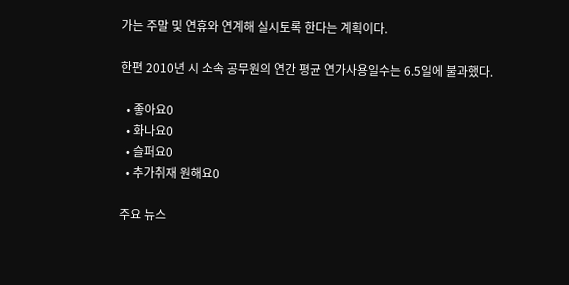가는 주말 및 연휴와 연계해 실시토록 한다는 계획이다.

한편 2010년 시 소속 공무원의 연간 평균 연가사용일수는 6.5일에 불과했다.

  • 좋아요0
  • 화나요0
  • 슬퍼요0
  • 추가취재 원해요0

주요 뉴스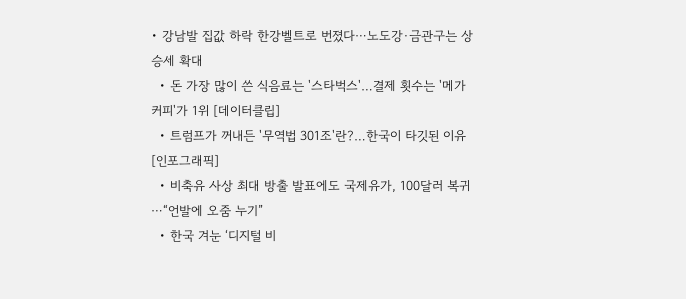• 강남발 집값 하락 한강벨트로 번졌다⋯노도강·금관구는 상승세 확대
  • 돈 가장 많이 쓴 식음료는 '스타벅스'…결제 횟수는 '메가커피'가 1위 [데이터클립]
  • 트럼프가 꺼내든 '무역법 301조'란?…한국이 타깃된 이유 [인포그래픽]
  • 비축유 사상 최대 방출 발표에도 국제유가, 100달러 복귀⋯“언발에 오줌 누기”
  • 한국 겨눈 ‘디지털 비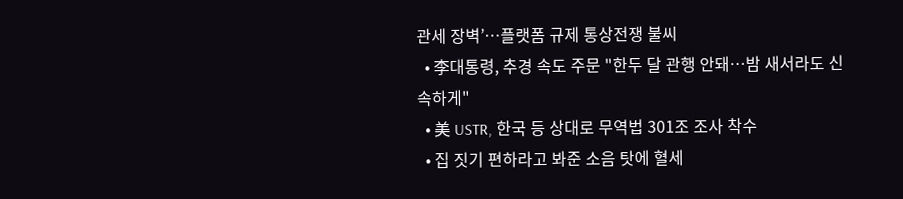관세 장벽’…플랫폼 규제 통상전쟁 불씨
  • 李대통령, 추경 속도 주문 "한두 달 관행 안돼…밤 새서라도 신속하게"
  • 美 USTR, 한국 등 상대로 무역법 301조 조사 착수
  • 집 짓기 편하라고 봐준 소음 탓에 혈세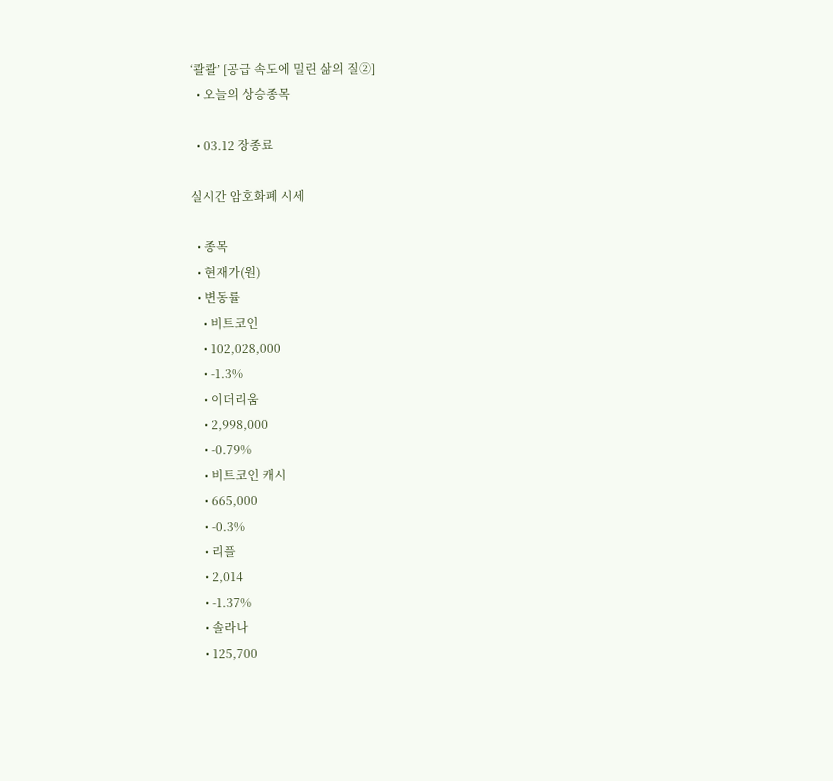‘콸콸’ [공급 속도에 밀린 삶의 질②]
  • 오늘의 상승종목

  • 03.12 장종료

실시간 암호화폐 시세

  • 종목
  • 현재가(원)
  • 변동률
    • 비트코인
    • 102,028,000
    • -1.3%
    • 이더리움
    • 2,998,000
    • -0.79%
    • 비트코인 캐시
    • 665,000
    • -0.3%
    • 리플
    • 2,014
    • -1.37%
    • 솔라나
    • 125,700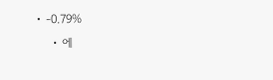• -0.79%
    • 에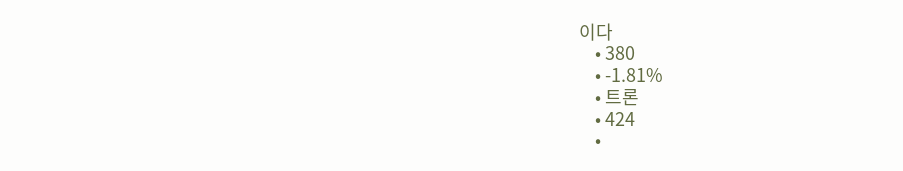이다
    • 380
    • -1.81%
    • 트론
    • 424
    •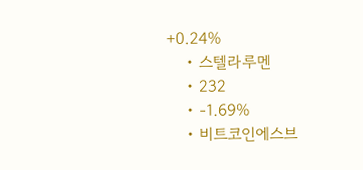+0.24%
    • 스텔라루멘
    • 232
    • -1.69%
    • 비트코인에스브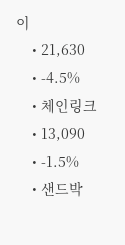이
    • 21,630
    • -4.5%
    • 체인링크
    • 13,090
    • -1.5%
    • 샌드박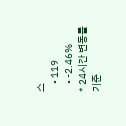스
    • 119
    • -2.46%
* 24시간 변동률 기준